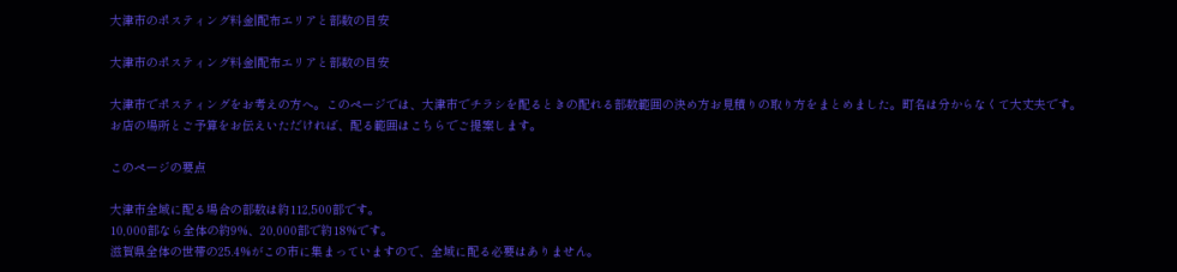大津市のポスティング料金|配布エリアと部数の目安

大津市のポスティング料金|配布エリアと部数の目安

大津市でポスティングをお考えの方へ。このページでは、大津市でチラシを配るときの配れる部数範囲の決め方お見積りの取り方をまとめました。町名は分からなくて大丈夫です。お店の場所とご予算をお伝えいただければ、配る範囲はこちらでご提案します。

このページの要点

大津市全域に配る場合の部数は約112,500部です。
10,000部なら全体の約9%、20,000部で約18%です。
滋賀県全体の世帯の25.4%がこの市に集まっていますので、全域に配る必要はありません。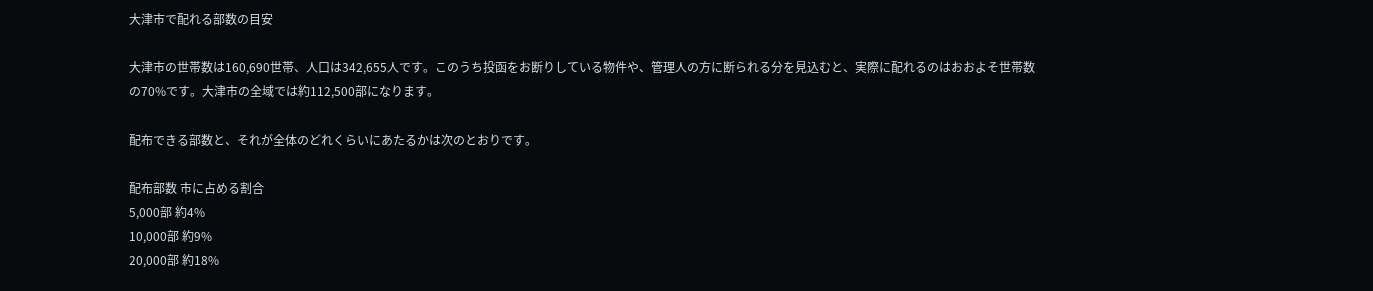大津市で配れる部数の目安

大津市の世帯数は160,690世帯、人口は342,655人です。このうち投函をお断りしている物件や、管理人の方に断られる分を見込むと、実際に配れるのはおおよそ世帯数の70%です。大津市の全域では約112,500部になります。

配布できる部数と、それが全体のどれくらいにあたるかは次のとおりです。

配布部数 市に占める割合
5,000部 約4%
10,000部 約9%
20,000部 約18%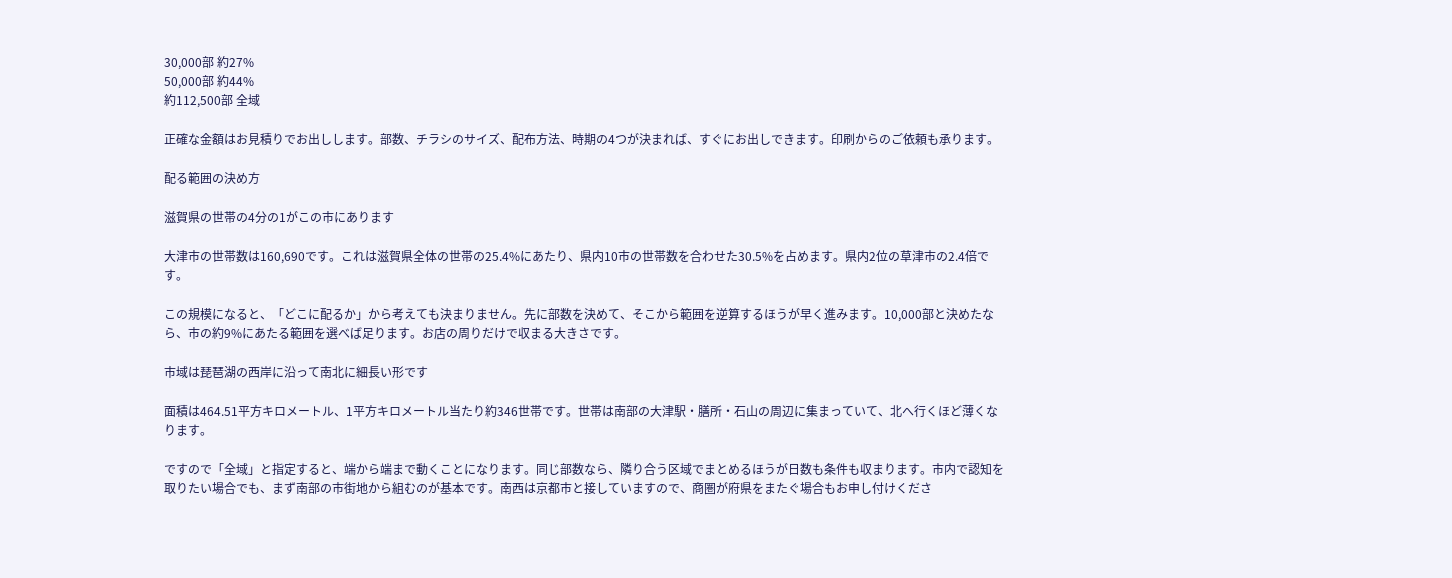30,000部 約27%
50,000部 約44%
約112,500部 全域

正確な金額はお見積りでお出しします。部数、チラシのサイズ、配布方法、時期の4つが決まれば、すぐにお出しできます。印刷からのご依頼も承ります。

配る範囲の決め方

滋賀県の世帯の4分の1がこの市にあります

大津市の世帯数は160,690です。これは滋賀県全体の世帯の25.4%にあたり、県内10市の世帯数を合わせた30.5%を占めます。県内2位の草津市の2.4倍です。

この規模になると、「どこに配るか」から考えても決まりません。先に部数を決めて、そこから範囲を逆算するほうが早く進みます。10,000部と決めたなら、市の約9%にあたる範囲を選べば足ります。お店の周りだけで収まる大きさです。

市域は琵琶湖の西岸に沿って南北に細長い形です

面積は464.51平方キロメートル、1平方キロメートル当たり約346世帯です。世帯は南部の大津駅・膳所・石山の周辺に集まっていて、北へ行くほど薄くなります。

ですので「全域」と指定すると、端から端まで動くことになります。同じ部数なら、隣り合う区域でまとめるほうが日数も条件も収まります。市内で認知を取りたい場合でも、まず南部の市街地から組むのが基本です。南西は京都市と接していますので、商圏が府県をまたぐ場合もお申し付けくださ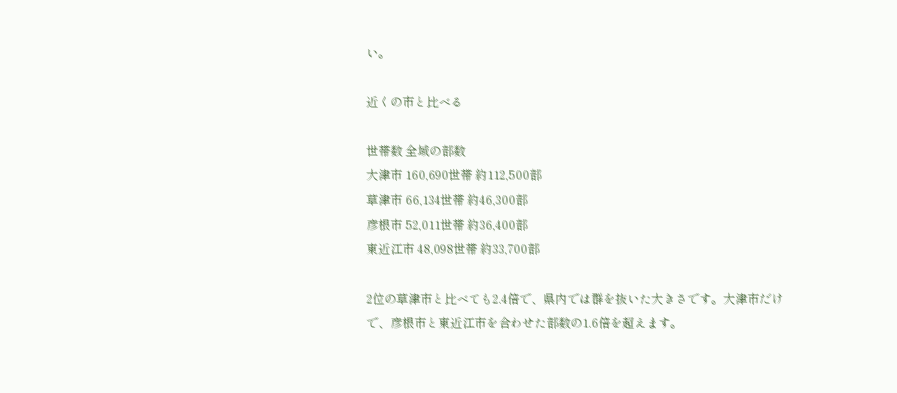い。

近くの市と比べる

世帯数 全域の部数
大津市 160,690世帯 約112,500部
草津市 66,134世帯 約46,300部
彦根市 52,011世帯 約36,400部
東近江市 48,098世帯 約33,700部

2位の草津市と比べても2.4倍で、県内では群を抜いた大きさです。大津市だけで、彦根市と東近江市を合わせた部数の1.6倍を超えます。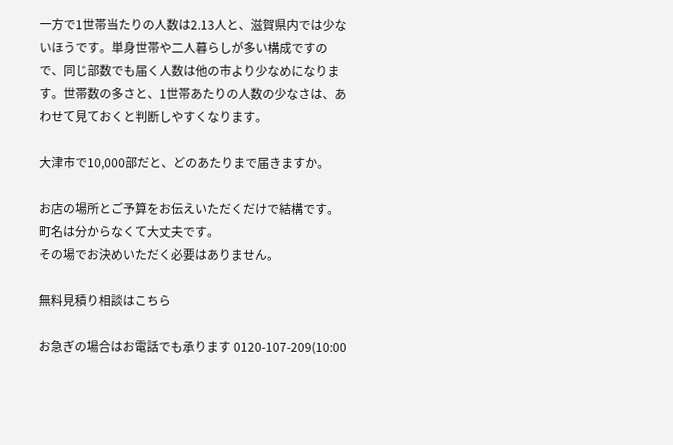一方で1世帯当たりの人数は2.13人と、滋賀県内では少ないほうです。単身世帯や二人暮らしが多い構成ですので、同じ部数でも届く人数は他の市より少なめになります。世帯数の多さと、1世帯あたりの人数の少なさは、あわせて見ておくと判断しやすくなります。

大津市で10,000部だと、どのあたりまで届きますか。

お店の場所とご予算をお伝えいただくだけで結構です。町名は分からなくて大丈夫です。
その場でお決めいただく必要はありません。

無料見積り相談はこちら

お急ぎの場合はお電話でも承ります 0120-107-209(10:00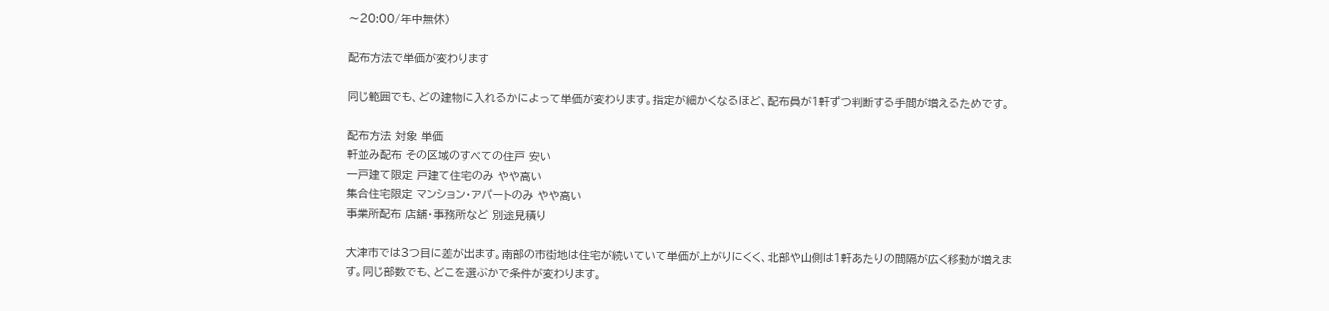〜20:00/年中無休)

配布方法で単価が変わります

同じ範囲でも、どの建物に入れるかによって単価が変わります。指定が細かくなるほど、配布員が1軒ずつ判断する手間が増えるためです。

配布方法 対象 単価
軒並み配布 その区域のすべての住戸 安い
一戸建て限定 戸建て住宅のみ やや高い
集合住宅限定 マンション・アパートのみ やや高い
事業所配布 店舗・事務所など 別途見積り

大津市では3つ目に差が出ます。南部の市街地は住宅が続いていて単価が上がりにくく、北部や山側は1軒あたりの間隔が広く移動が増えます。同じ部数でも、どこを選ぶかで条件が変わります。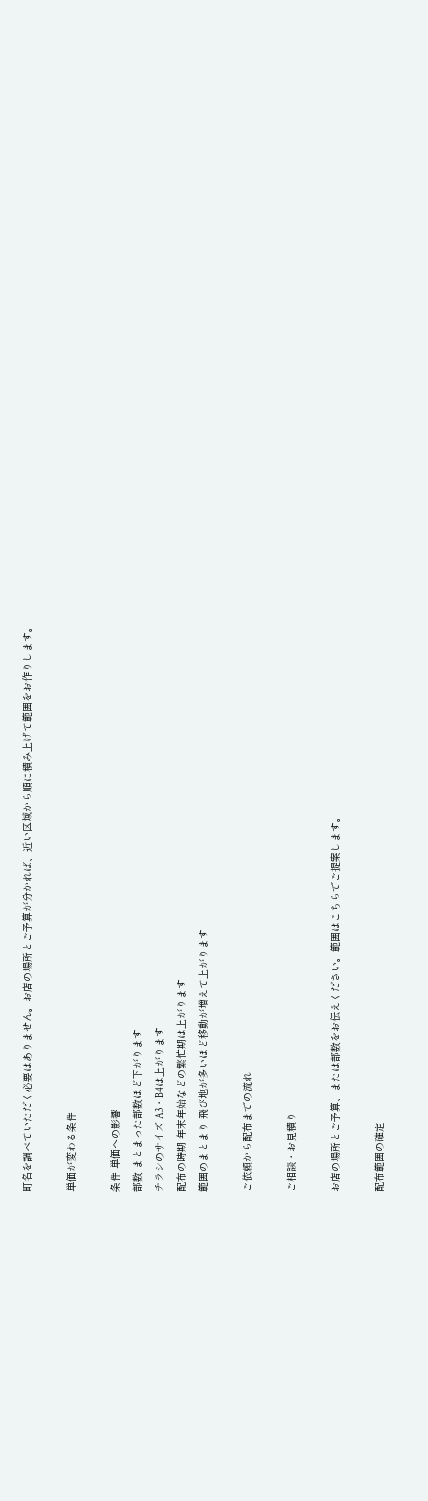町名を調べていただく必要はありません。お店の場所とご予算が分かれば、近い区域から順に積み上げて範囲をお作りします。

単価が変わる条件

条件 単価への影響
部数 まとまった部数ほど下がります
チラシのサイズ A3・B4は上がります
配布の時期 年末年始などの繁忙期は上がります
範囲のまとまり 飛び地が多いほど移動が増えて上がります

ご依頼から配布までの流れ

ご相談・お見積り

お店の場所とご予算、または部数をお伝えください。範囲はこちらでご提案します。

配布範囲の確定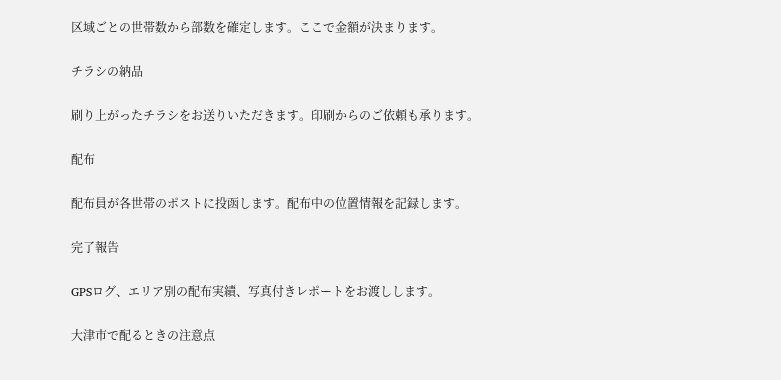区域ごとの世帯数から部数を確定します。ここで金額が決まります。

チラシの納品

刷り上がったチラシをお送りいただきます。印刷からのご依頼も承ります。

配布

配布員が各世帯のポストに投函します。配布中の位置情報を記録します。

完了報告

GPSログ、エリア別の配布実績、写真付きレポートをお渡しします。

大津市で配るときの注意点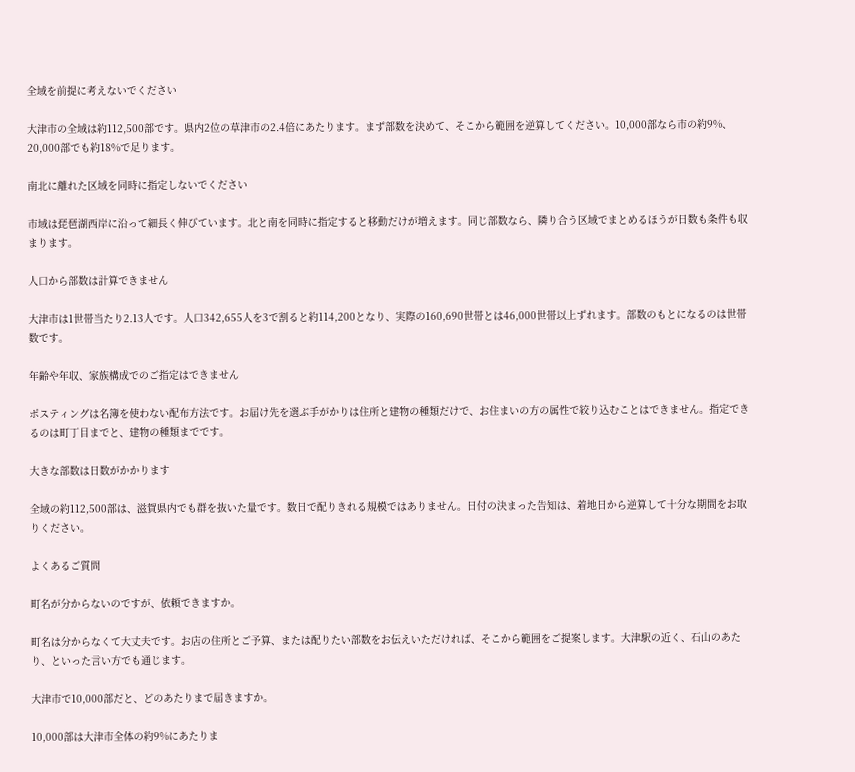全域を前提に考えないでください

大津市の全域は約112,500部です。県内2位の草津市の2.4倍にあたります。まず部数を決めて、そこから範囲を逆算してください。10,000部なら市の約9%、20,000部でも約18%で足ります。

南北に離れた区域を同時に指定しないでください

市域は琵琶湖西岸に沿って細長く伸びています。北と南を同時に指定すると移動だけが増えます。同じ部数なら、隣り合う区域でまとめるほうが日数も条件も収まります。

人口から部数は計算できません

大津市は1世帯当たり2.13人です。人口342,655人を3で割ると約114,200となり、実際の160,690世帯とは46,000世帯以上ずれます。部数のもとになるのは世帯数です。

年齢や年収、家族構成でのご指定はできません

ポスティングは名簿を使わない配布方法です。お届け先を選ぶ手がかりは住所と建物の種類だけで、お住まいの方の属性で絞り込むことはできません。指定できるのは町丁目までと、建物の種類までです。

大きな部数は日数がかかります

全域の約112,500部は、滋賀県内でも群を抜いた量です。数日で配りきれる規模ではありません。日付の決まった告知は、着地日から逆算して十分な期間をお取りください。

よくあるご質問

町名が分からないのですが、依頼できますか。

町名は分からなくて大丈夫です。お店の住所とご予算、または配りたい部数をお伝えいただければ、そこから範囲をご提案します。大津駅の近く、石山のあたり、といった言い方でも通じます。

大津市で10,000部だと、どのあたりまで届きますか。

10,000部は大津市全体の約9%にあたりま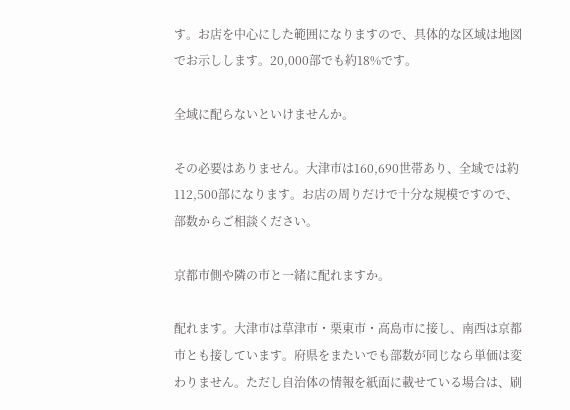す。お店を中心にした範囲になりますので、具体的な区域は地図でお示しします。20,000部でも約18%です。

全域に配らないといけませんか。

その必要はありません。大津市は160,690世帯あり、全域では約112,500部になります。お店の周りだけで十分な規模ですので、部数からご相談ください。

京都市側や隣の市と一緒に配れますか。

配れます。大津市は草津市・栗東市・高島市に接し、南西は京都市とも接しています。府県をまたいでも部数が同じなら単価は変わりません。ただし自治体の情報を紙面に載せている場合は、刷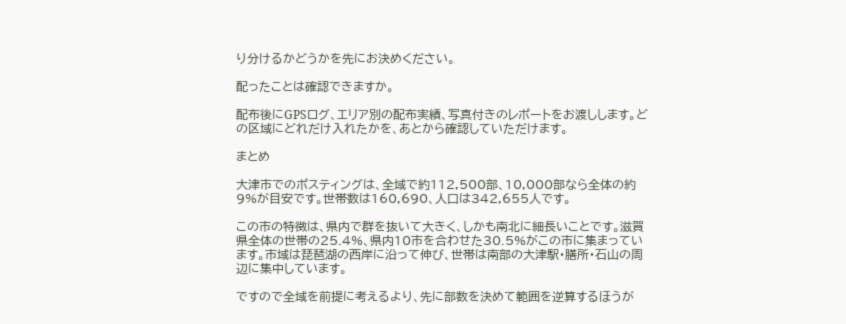り分けるかどうかを先にお決めください。

配ったことは確認できますか。

配布後にGPSログ、エリア別の配布実績、写真付きのレポートをお渡しします。どの区域にどれだけ入れたかを、あとから確認していただけます。

まとめ

大津市でのポスティングは、全域で約112,500部、10,000部なら全体の約9%が目安です。世帯数は160,690、人口は342,655人です。

この市の特徴は、県内で群を抜いて大きく、しかも南北に細長いことです。滋賀県全体の世帯の25.4%、県内10市を合わせた30.5%がこの市に集まっています。市域は琵琶湖の西岸に沿って伸び、世帯は南部の大津駅・膳所・石山の周辺に集中しています。

ですので全域を前提に考えるより、先に部数を決めて範囲を逆算するほうが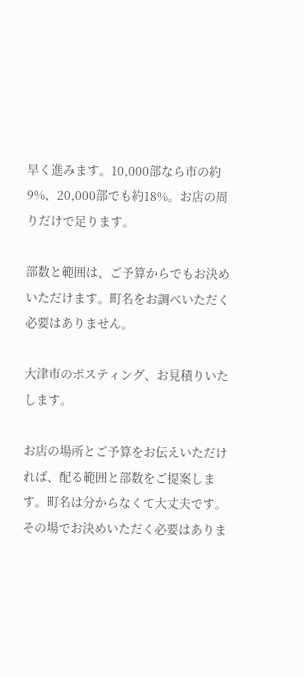早く進みます。10,000部なら市の約9%、20,000部でも約18%。お店の周りだけで足ります。

部数と範囲は、ご予算からでもお決めいただけます。町名をお調べいただく必要はありません。

大津市のポスティング、お見積りいたします。

お店の場所とご予算をお伝えいただければ、配る範囲と部数をご提案します。町名は分からなくて大丈夫です。
その場でお決めいただく必要はありま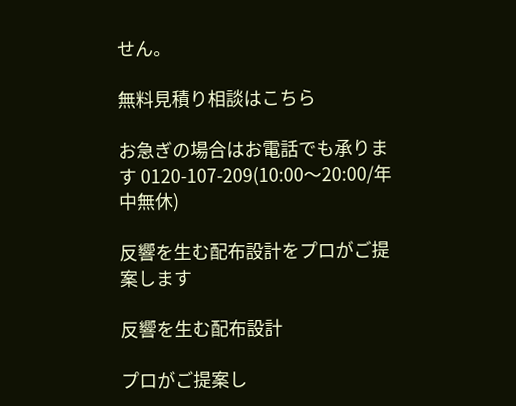せん。

無料見積り相談はこちら

お急ぎの場合はお電話でも承ります 0120-107-209(10:00〜20:00/年中無休)

反響を生む配布設計をプロがご提案します

反響を生む配布設計

プロがご提案し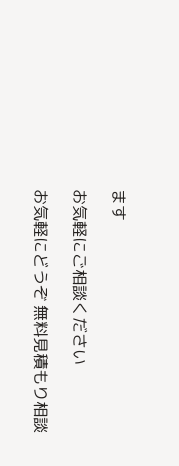ます

お気軽にご相談ください

お気軽にどうぞ 無料見積もり相談